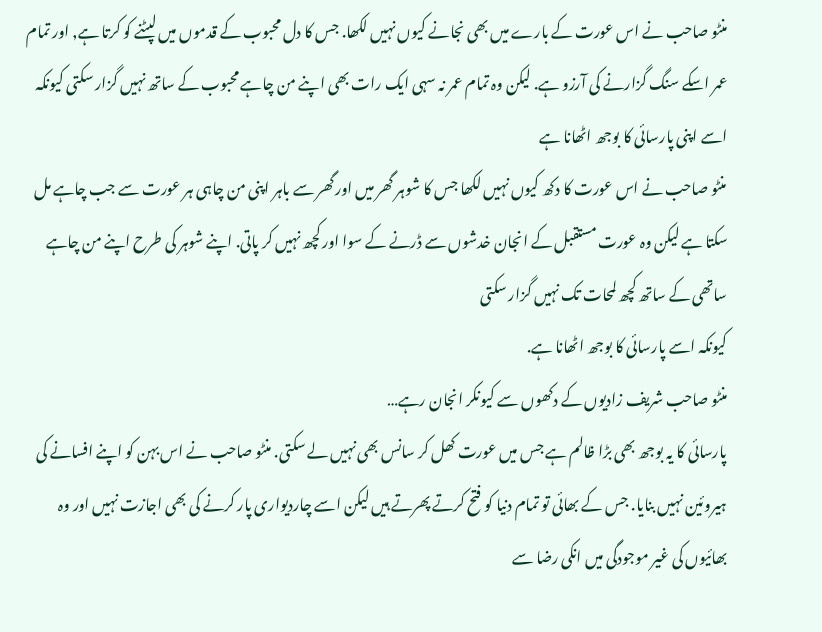منٹو صاحب نے اس عورت کے بارے میں بھی نجانے کیوں نہیں لکھا. جس کا دل محبوب کے قدموں میں لپٹنے کو کرتا ہے, اور تمام عمر اسکے سنگ گزارنے کی آرزو ہے. لیکن وہ تمام عمر نہ سہی ایک رات بھی اپنے من چاہے محبوب کے ساتھ نہیں گزار سکتی کیونکہ اسے اپنی پارسائی کا بوجھ اٹھانا ہے
منٹو صاحب نے اس عورت کا دکھ کیوں نہیں لکھا جس کا شوہر گھر میں اور گھر سے باہر اپنی من چاہی ہر عورت سے جب چاہے مل سکتا ہے لیکن وہ عورت مستقبل کے انجان خدشوں سے ڈرنے کے سوا اور کچھ نہیں کر پاتی. اپنے شوہر کی طرح اپنے من چاہے ساتھی کے ساتھ کچھ لمحات تک نہیں گزار سکتی
کیونکہ اسے پارسائی کا بوجھ اٹھانا ہے.
منٹو صاحب شریف زادیوں کے دکھوں سے کیونکر انجان رہے…
پارسائی کا یہ بوجھ بھی بڑا ظالم ہے جس میں عورت کھل کر سانس بھی نہیں لے سکتی. منٹو صاحب نے اس بہن کو اپنے افسانے کی ہیروئین نہیں بنایا. جس کے بھائی تو تمام دنیا کو فتح کرتے پھرتے ہیں لیکن اسے چاردیواری پار کرنے کی بھی اجازت نہیں اور وہ بھائیوں کی غیر موجودگی میں انکی رضا سے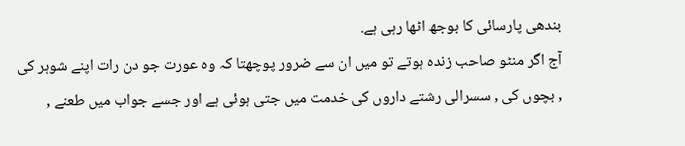بندھی پارسائی کا بوجھ اٹھا رہی ہے.
آج اگر منٹو صاحب زندہ ہوتے تو میں ان سے ضرور پوچھتا کہ وہ عورت جو دن رات اپنے شوہر کی , بچوں کی , سسرالی رشتے داروں کی خدمت میں جتی ہوئی ہے اور جسے جواب میں طعنے ,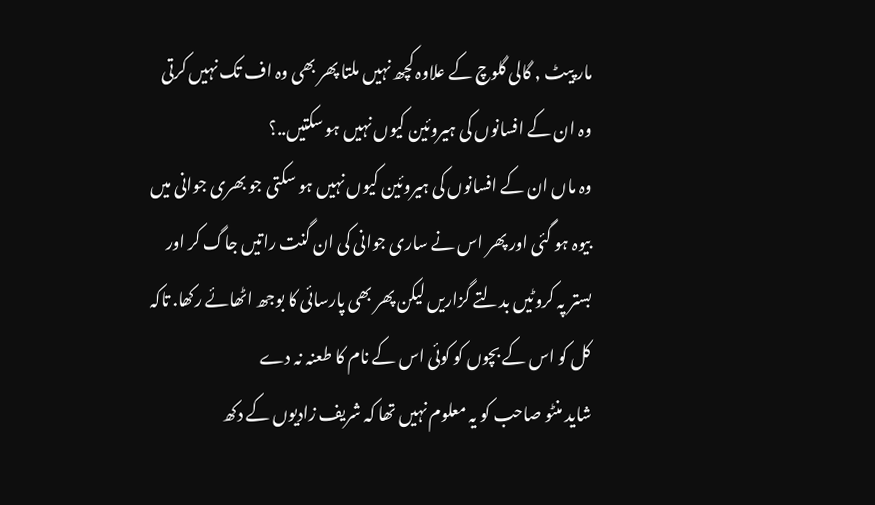مار پیٹ , گالی گلوچ کے علاوہ کچھ نہیں ملتا پھر بھی وہ اف تک نہیں کرتی وہ ان کے افسانوں کی ہیروئین کیوں نہیں ہو سکتیں..؟
وہ ماں ان کے افسانوں کی ہیروئین کیوں نہیں ہو سکتی جو بھری جوانی میں بیوہ ہو گئی اور پھر اس نے ساری جوانی کی ان گنت راتیں جاگ کر اور بستر پہ کروٹیں بدلتے گزاریں لیکن پھر بھی پارسائی کا بوجھ اٹھائے رکھا. تاکہ کل کو اس کے بچوں کو کوئی اس کے نام کا طعنہ نہ دے
شاید منٹو صاحب کو یہ معلوم نہیں تھا کہ شریف زادیوں کے دکھ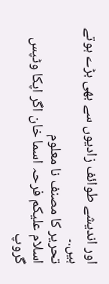اور اندیشے طوائف زادیوں سے بھی بڑے ہوتے ہیں.۔
تحریر کا مصنف نا معلوم
اسلام علیکم فرحہ اسما خان اگر اپکا وٹپس گروپ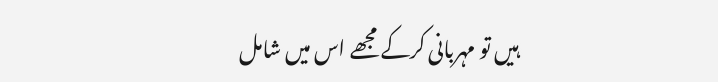ہیں تو مہربانی کرکے مجھے اس میں شامل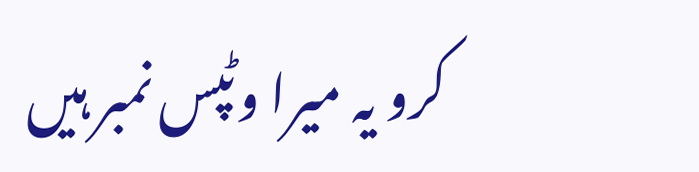کرو یہ میرا وٹپس نمبر ہیں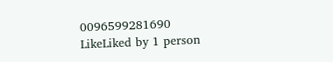0096599281690
LikeLiked by 1 person